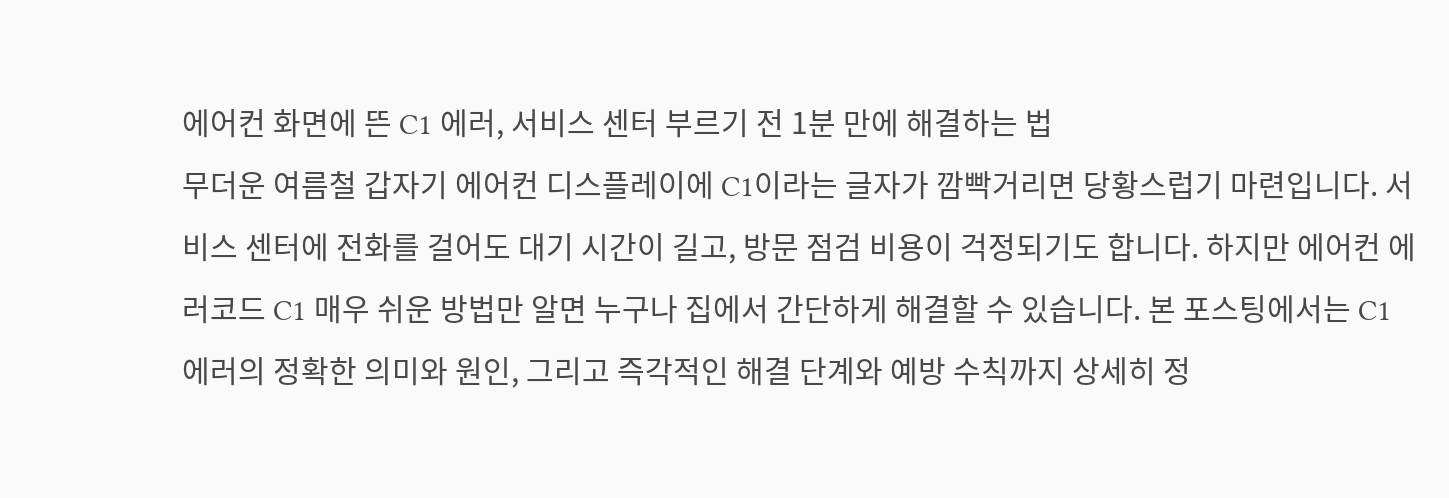에어컨 화면에 뜬 C1 에러, 서비스 센터 부르기 전 1분 만에 해결하는 법
무더운 여름철 갑자기 에어컨 디스플레이에 C1이라는 글자가 깜빡거리면 당황스럽기 마련입니다. 서비스 센터에 전화를 걸어도 대기 시간이 길고, 방문 점검 비용이 걱정되기도 합니다. 하지만 에어컨 에러코드 C1 매우 쉬운 방법만 알면 누구나 집에서 간단하게 해결할 수 있습니다. 본 포스팅에서는 C1 에러의 정확한 의미와 원인, 그리고 즉각적인 해결 단계와 예방 수칙까지 상세히 정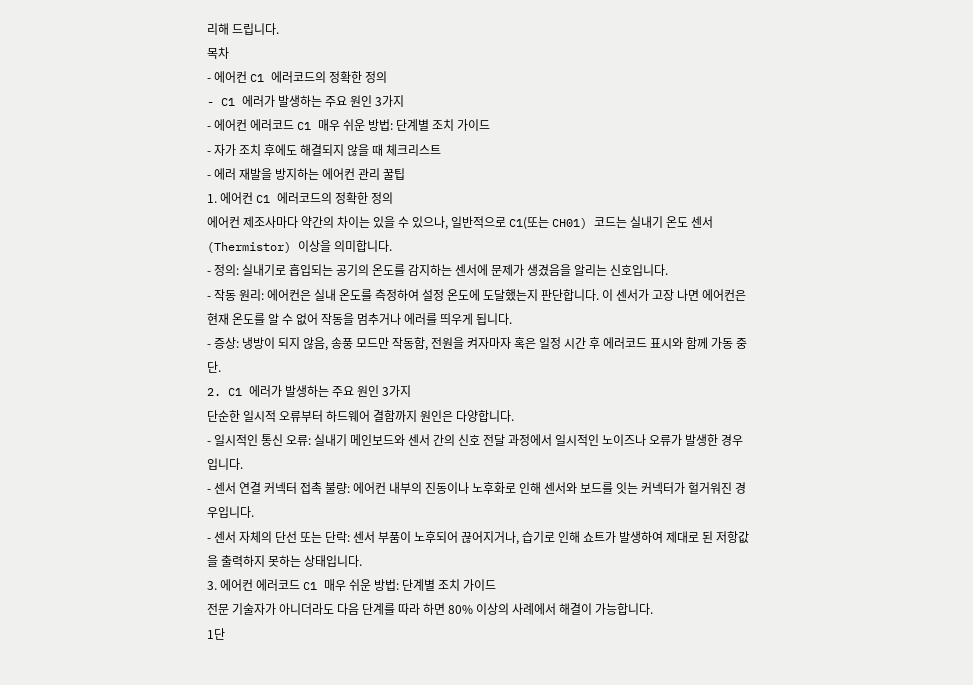리해 드립니다.
목차
- 에어컨 C1 에러코드의 정확한 정의
- C1 에러가 발생하는 주요 원인 3가지
- 에어컨 에러코드 C1 매우 쉬운 방법: 단계별 조치 가이드
- 자가 조치 후에도 해결되지 않을 때 체크리스트
- 에러 재발을 방지하는 에어컨 관리 꿀팁
1. 에어컨 C1 에러코드의 정확한 정의
에어컨 제조사마다 약간의 차이는 있을 수 있으나, 일반적으로 C1(또는 CH01) 코드는 실내기 온도 센서(Thermistor) 이상을 의미합니다.
- 정의: 실내기로 흡입되는 공기의 온도를 감지하는 센서에 문제가 생겼음을 알리는 신호입니다.
- 작동 원리: 에어컨은 실내 온도를 측정하여 설정 온도에 도달했는지 판단합니다. 이 센서가 고장 나면 에어컨은 현재 온도를 알 수 없어 작동을 멈추거나 에러를 띄우게 됩니다.
- 증상: 냉방이 되지 않음, 송풍 모드만 작동함, 전원을 켜자마자 혹은 일정 시간 후 에러코드 표시와 함께 가동 중단.
2. C1 에러가 발생하는 주요 원인 3가지
단순한 일시적 오류부터 하드웨어 결함까지 원인은 다양합니다.
- 일시적인 통신 오류: 실내기 메인보드와 센서 간의 신호 전달 과정에서 일시적인 노이즈나 오류가 발생한 경우입니다.
- 센서 연결 커넥터 접촉 불량: 에어컨 내부의 진동이나 노후화로 인해 센서와 보드를 잇는 커넥터가 헐거워진 경우입니다.
- 센서 자체의 단선 또는 단락: 센서 부품이 노후되어 끊어지거나, 습기로 인해 쇼트가 발생하여 제대로 된 저항값을 출력하지 못하는 상태입니다.
3. 에어컨 에러코드 C1 매우 쉬운 방법: 단계별 조치 가이드
전문 기술자가 아니더라도 다음 단계를 따라 하면 80% 이상의 사례에서 해결이 가능합니다.
1단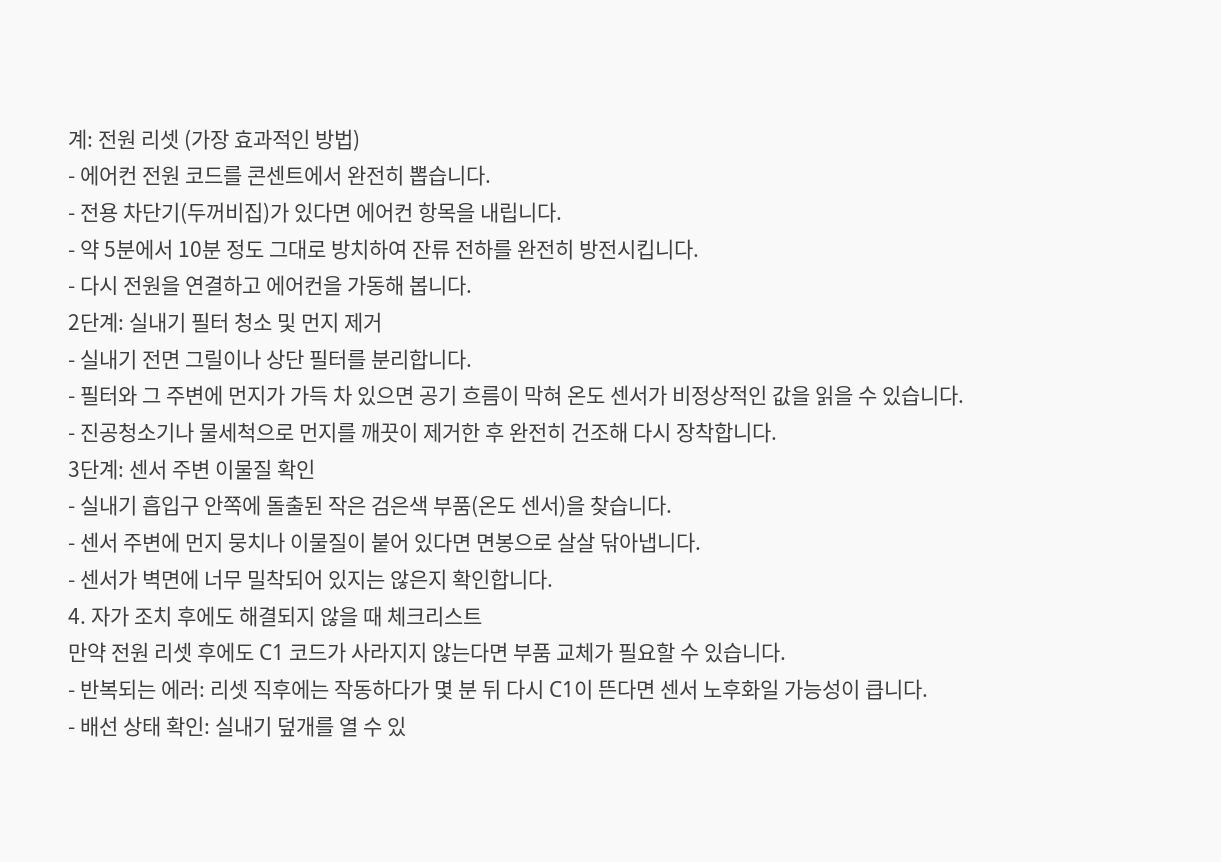계: 전원 리셋 (가장 효과적인 방법)
- 에어컨 전원 코드를 콘센트에서 완전히 뽑습니다.
- 전용 차단기(두꺼비집)가 있다면 에어컨 항목을 내립니다.
- 약 5분에서 10분 정도 그대로 방치하여 잔류 전하를 완전히 방전시킵니다.
- 다시 전원을 연결하고 에어컨을 가동해 봅니다.
2단계: 실내기 필터 청소 및 먼지 제거
- 실내기 전면 그릴이나 상단 필터를 분리합니다.
- 필터와 그 주변에 먼지가 가득 차 있으면 공기 흐름이 막혀 온도 센서가 비정상적인 값을 읽을 수 있습니다.
- 진공청소기나 물세척으로 먼지를 깨끗이 제거한 후 완전히 건조해 다시 장착합니다.
3단계: 센서 주변 이물질 확인
- 실내기 흡입구 안쪽에 돌출된 작은 검은색 부품(온도 센서)을 찾습니다.
- 센서 주변에 먼지 뭉치나 이물질이 붙어 있다면 면봉으로 살살 닦아냅니다.
- 센서가 벽면에 너무 밀착되어 있지는 않은지 확인합니다.
4. 자가 조치 후에도 해결되지 않을 때 체크리스트
만약 전원 리셋 후에도 C1 코드가 사라지지 않는다면 부품 교체가 필요할 수 있습니다.
- 반복되는 에러: 리셋 직후에는 작동하다가 몇 분 뒤 다시 C1이 뜬다면 센서 노후화일 가능성이 큽니다.
- 배선 상태 확인: 실내기 덮개를 열 수 있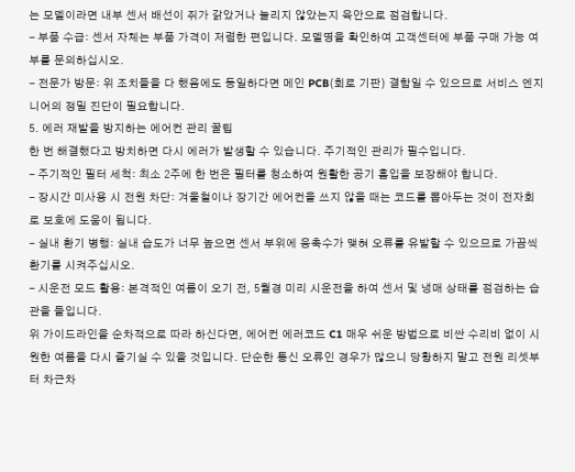는 모델이라면 내부 센서 배선이 쥐가 갉았거나 눌리지 않았는지 육안으로 점검합니다.
- 부품 수급: 센서 자체는 부품 가격이 저렴한 편입니다. 모델명을 확인하여 고객센터에 부품 구매 가능 여부를 문의하십시오.
- 전문가 방문: 위 조치들을 다 했음에도 동일하다면 메인 PCB(회로 기판) 결함일 수 있으므로 서비스 엔지니어의 정밀 진단이 필요합니다.
5. 에러 재발을 방지하는 에어컨 관리 꿀팁
한 번 해결했다고 방치하면 다시 에러가 발생할 수 있습니다. 주기적인 관리가 필수입니다.
- 주기적인 필터 세척: 최소 2주에 한 번은 필터를 청소하여 원활한 공기 흡입을 보장해야 합니다.
- 장시간 미사용 시 전원 차단: 겨울철이나 장기간 에어컨을 쓰지 않을 때는 코드를 뽑아두는 것이 전자회로 보호에 도움이 됩니다.
- 실내 환기 병행: 실내 습도가 너무 높으면 센서 부위에 응축수가 맺혀 오류를 유발할 수 있으므로 가끔씩 환기를 시켜주십시오.
- 시운전 모드 활용: 본격적인 여름이 오기 전, 5월경 미리 시운전을 하여 센서 및 냉매 상태를 점검하는 습관을 들입니다.
위 가이드라인을 순차적으로 따라 하신다면, 에어컨 에러코드 C1 매우 쉬운 방법으로 비싼 수리비 없이 시원한 여름을 다시 즐기실 수 있을 것입니다. 단순한 통신 오류인 경우가 많으니 당황하지 말고 전원 리셋부터 차근차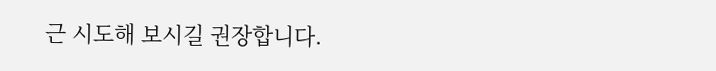근 시도해 보시길 권장합니다.